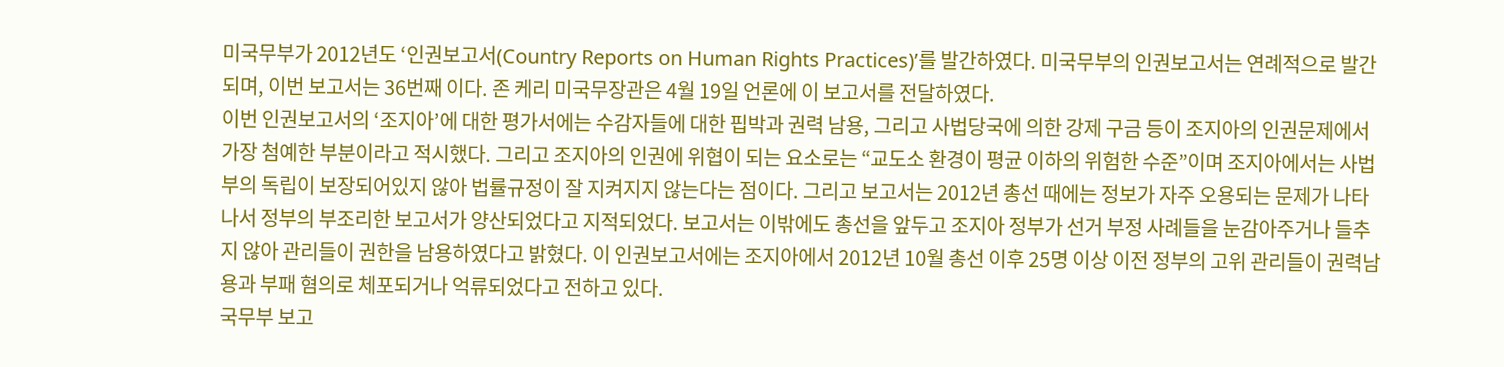미국무부가 2012년도 ‘인권보고서(Country Reports on Human Rights Practices)’를 발간하였다. 미국무부의 인권보고서는 연례적으로 발간되며, 이번 보고서는 36번째 이다. 존 케리 미국무장관은 4월 19일 언론에 이 보고서를 전달하였다.
이번 인권보고서의 ‘조지아’에 대한 평가서에는 수감자들에 대한 핍박과 권력 남용, 그리고 사법당국에 의한 강제 구금 등이 조지아의 인권문제에서 가장 첨예한 부분이라고 적시했다. 그리고 조지아의 인권에 위협이 되는 요소로는 “교도소 환경이 평균 이하의 위험한 수준”이며 조지아에서는 사법부의 독립이 보장되어있지 않아 법률규정이 잘 지켜지지 않는다는 점이다. 그리고 보고서는 2012년 총선 때에는 정보가 자주 오용되는 문제가 나타나서 정부의 부조리한 보고서가 양산되었다고 지적되었다. 보고서는 이밖에도 총선을 앞두고 조지아 정부가 선거 부정 사례들을 눈감아주거나 들추지 않아 관리들이 권한을 남용하였다고 밝혔다. 이 인권보고서에는 조지아에서 2012년 10월 총선 이후 25명 이상 이전 정부의 고위 관리들이 권력남용과 부패 혐의로 체포되거나 억류되었다고 전하고 있다.
국무부 보고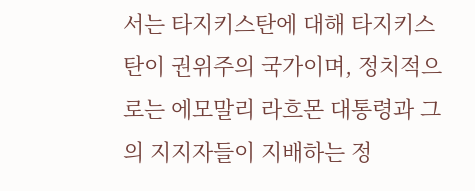서는 타지키스탄에 대해 타지키스탄이 권위주의 국가이며, 정치적으로는 에모말리 라흐몬 대통령과 그의 지지자들이 지배하는 정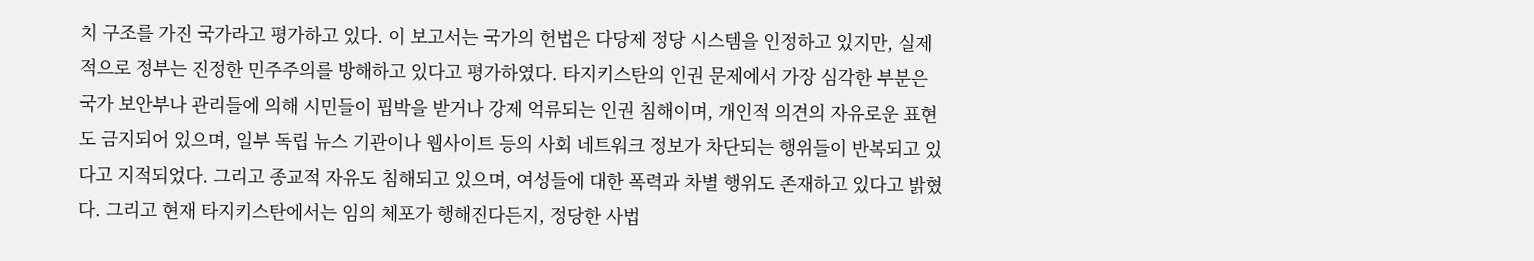치 구조를 가진 국가라고 평가하고 있다. 이 보고서는 국가의 헌법은 다당제 정당 시스템을 인정하고 있지만, 실제적으로 정부는 진정한 민주주의를 방해하고 있다고 평가하였다. 타지키스탄의 인권 문제에서 가장 심각한 부분은 국가 보안부나 관리들에 의해 시민들이 핍박을 받거나 강제 억류되는 인권 침해이며, 개인적 의견의 자유로운 표현도 금지되어 있으며, 일부 독립 뉴스 기관이나 웹사이트 등의 사회 네트워크 정보가 차단되는 행위들이 반복되고 있다고 지적되었다. 그리고 종교적 자유도 침해되고 있으며, 여성들에 대한 폭력과 차별 행위도 존재하고 있다고 밝혔다. 그리고 현재 타지키스탄에서는 임의 체포가 행해진다든지, 정당한 사법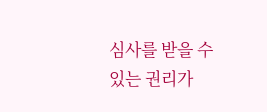심사를 받을 수 있는 권리가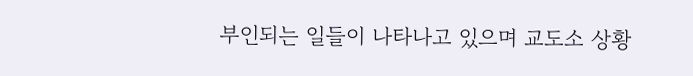부인되는 일들이 나타나고 있으며 교도소 상황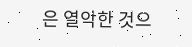은 열악한 것으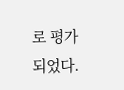로 평가되었다.